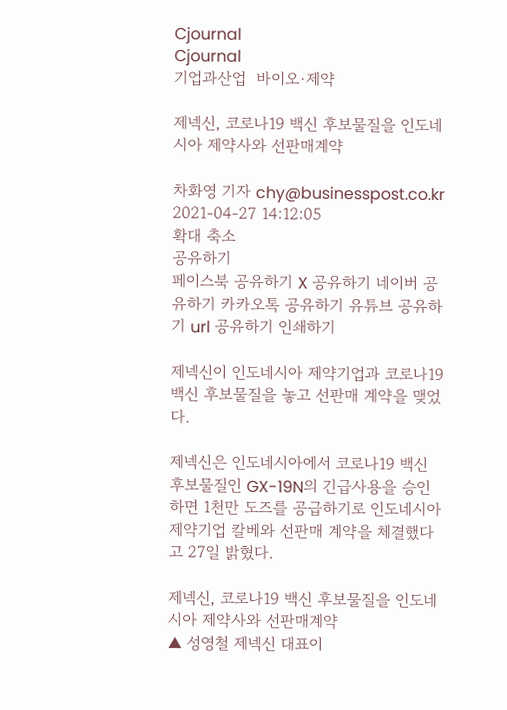Cjournal
Cjournal
기업과산업  바이오·제약

제넥신, 코로나19 백신 후보물질을 인도네시아 제약사와 선판매계약

차화영 기자 chy@businesspost.co.kr 2021-04-27 14:12:05
확대 축소
공유하기
페이스북 공유하기 X 공유하기 네이버 공유하기 카카오톡 공유하기 유튜브 공유하기 url 공유하기 인쇄하기

제넥신이 인도네시아 제약기업과 코로나19 백신 후보물질을 놓고 선판매 계약을 맺었다.

제넥신은 인도네시아에서 코로나19 백신 후보물질인 GX-19N의 긴급사용을 승인하면 1천만 도즈를 공급하기로 인도네시아 제약기업 칼베와 선판매 계약을 체결했다고 27일 밝혔다.

제넥신, 코로나19 백신 후보물질을 인도네시아 제약사와 선판매계약
▲ 성영철 제넥신 대표이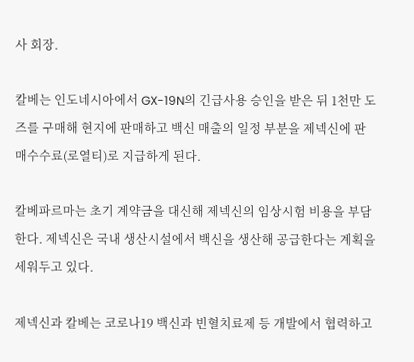사 회장.

칼베는 인도네시아에서 GX-19N의 긴급사용 승인을 받은 뒤 1천만 도즈를 구매해 현지에 판매하고 백신 매출의 일정 부분을 제넥신에 판매수수료(로열티)로 지급하게 된다.

칼베파르마는 초기 계약금을 대신해 제넥신의 임상시험 비용을 부담한다. 제넥신은 국내 생산시설에서 백신을 생산해 공급한다는 계획을 세워두고 있다.

제넥신과 칼베는 코로나19 백신과 빈혈치료제 등 개발에서 협력하고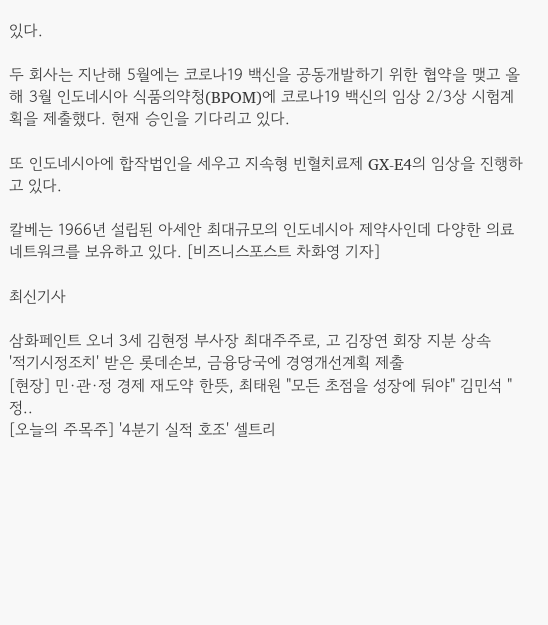있다.

두 회사는 지난해 5월에는 코로나19 백신을 공동개발하기 위한 협약을 맺고 올해 3월 인도네시아 식품의약청(BPOM)에 코로나19 백신의 임상 2/3상 시험계획을 제출했다. 현재 승인을 기다리고 있다.

또 인도네시아에 합작법인을 세우고 지속형 빈혈치료제 GX-E4의 임상을 진행하고 있다.

칼베는 1966년 설립된 아세안 최대규모의 인도네시아 제약사인데 다양한 의료 네트워크를 보유하고 있다. [비즈니스포스트 차화영 기자]

최신기사

삼화페인트 오너 3세 김현정 부사장 최대주주로, 고 김장연 회장 지분 상속
'적기시정조치' 받은 롯데손보, 금융당국에 경영개선계획 제출
[현장] 민·관·정 경제 재도약 한뜻, 최태원 "모든 초점을 성장에 둬야" 김민석 "정..
[오늘의 주목주] '4분기 실적 호조' 셀트리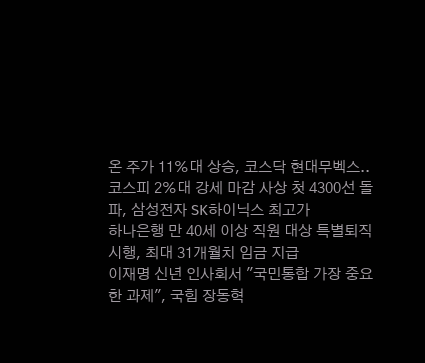온 주가 11%대 상승, 코스닥 현대무벡스..
코스피 2%대 강세 마감 사상 첫 4300선 돌파, 삼성전자 SK하이닉스 최고가
하나은행 만 40세 이상 직원 대상 특별퇴직 시행, 최대 31개월치 임금 지급
이재명 신년 인사회서 "국민통합 가장 중요한 과제", 국힘 장동혁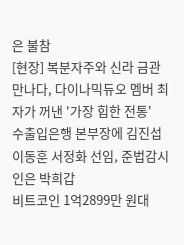은 불참
[현장] 복분자주와 신라 금관 만나다, 다이나믹듀오 멤버 최자가 꺼낸 '가장 힙한 전통'
수출입은행 본부장에 김진섭 이동훈 서정화 선임, 준법감시인은 박희갑
비트코인 1억2899만 원대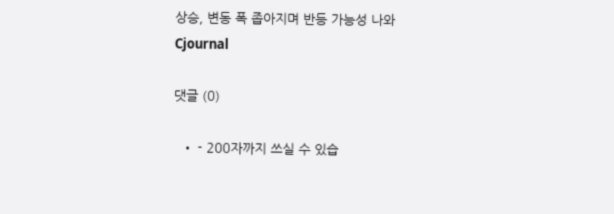상승, 변동 폭 좁아지며 반등 가능성 나와
Cjournal

댓글 (0)

  • - 200자까지 쓰실 수 있습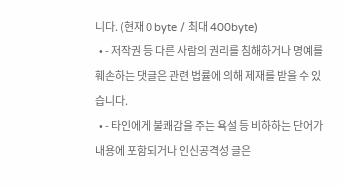니다. (현재 0 byte / 최대 400byte)
  • - 저작권 등 다른 사람의 권리를 침해하거나 명예를 훼손하는 댓글은 관련 법률에 의해 제재를 받을 수 있습니다.
  • - 타인에게 불쾌감을 주는 욕설 등 비하하는 단어가 내용에 포함되거나 인신공격성 글은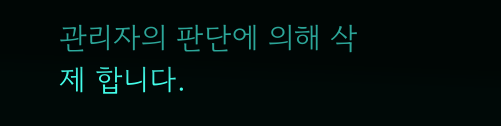관리자의 판단에 의해 삭제 합니다.